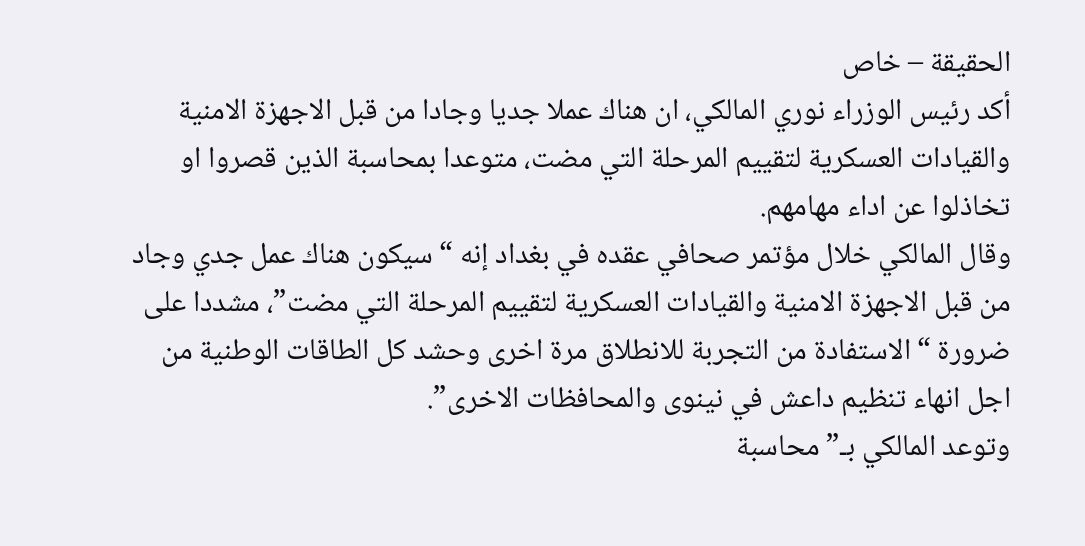الحقيقة – خاص
أكد رئيس الوزراء نوري المالكي، ان هناك عملا جديا وجادا من قبل الاجهزة الامنية والقيادات العسكرية لتقييم المرحلة التي مضت، متوعدا بمحاسبة الذين قصروا او تخاذلوا عن اداء مهامهم.
وقال المالكي خلال مؤتمر صحافي عقده في بغداد إنه “سيكون هناك عمل جدي وجاد من قبل الاجهزة الامنية والقيادات العسكرية لتقييم المرحلة التي مضت”، مشددا على ضرورة “الاستفادة من التجربة للانطلاق مرة اخرى وحشد كل الطاقات الوطنية من اجل انهاء تنظيم داعش في نينوى والمحافظات الاخرى”.
وتوعد المالكي بـ”محاسبة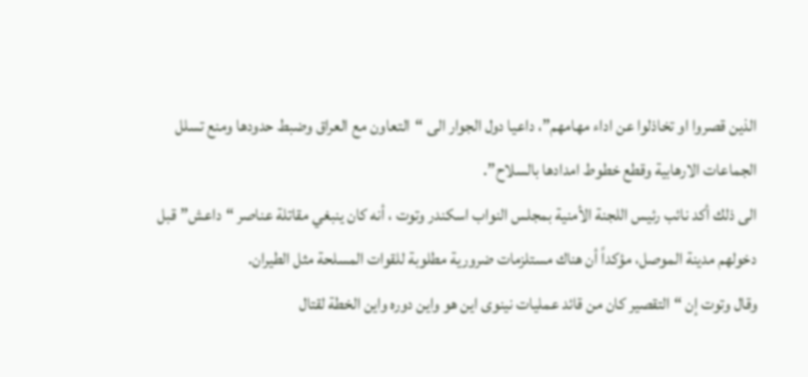الذين قصروا او تخاذلوا عن اداء مهامهم”، داعيا دول الجوار الى “التعاون مع العراق وضبط حدودها ومنع تسلل الجماعات الارهابية وقطع خطوط امدادها بالسلاح”.
الى ذلك أكد نائب رئيس اللجنة الأمنية بمجلس النواب اسكندر وتوت ، أنه كان ينبغي مقاتلة عناصر “داعش” قبل دخولهم مدينة الموصل، مؤكداً أن هناك مستلزمات ضرورية مطلوبة للقوات المسلحة مثل الطيران.
وقال وتوت إن “التقصير كان من قائد عمليات نينوى اين هو واين دوره واين الخطة لقتال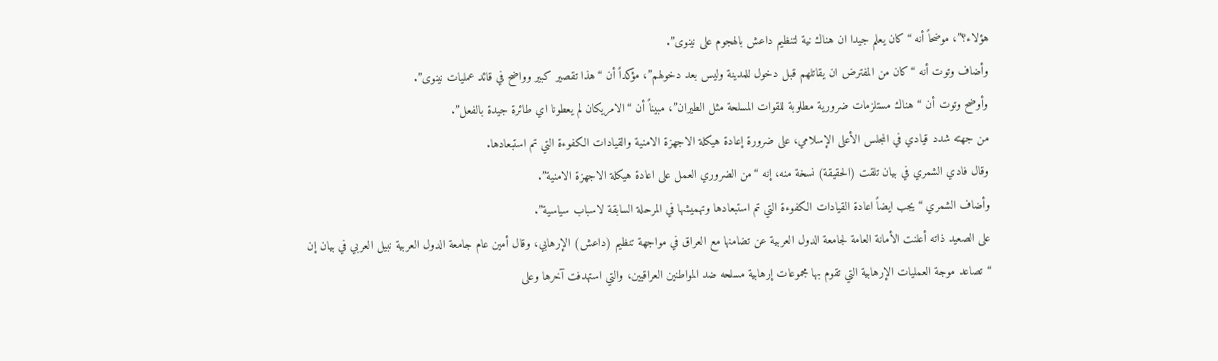هؤلاء؟”، موضحاً أنه “كان يعلم جيدا ان هناك نية لتنظيم داعش بالهجوم على نينوى”.
وأضاف وتوت أنه “كان من المفترض ان يقاتلهم قبل دخول للمدينة وليس بعد دخولهم”، مؤكداً أن “هذا تقصير كبير وواضح في قائد عمليات نينوى”.
وأوضح وتوت أن “هناك مستلزمات ضرورية مطلوبة للقوات المسلحة مثل الطيران”، مبيناً أن “الامريكان لم يعطونا اي طائرة جيدة بالفعل”.
من جهته شدد قيادي في المجلس الأعلى الإسلامي، على ضرورة إعادة هيكلة الاجهزة الامنية والقيادات الكفوءة التي تم استبعادها.
وقال فادي الشمري في بيان تلقت (الحقيقة) نسخة منه، إنه “من الضروري العمل على اعادة هيكلة الاجهزة الامنية”.
وأضاف الشمري “يجب ايضاً اعادة القيادات الكفوءة التي تم استبعادها وتهميشها في المرحلة السابقة لاسباب سياسية”.
على الصعيد ذاته أعلنت الأمانة العامة لجامعة الدول العربية عن تضامنها مع العراق في مواجهة تنظيم (داعش) الإرهابي، وقال أمين عام جامعة الدول العربية نبيل العربي في بيان إن “تصاعد موجة العمليات الإرهابية التي تقوم بها مجموعات إرهابية مسلحه ضد المواطنين العراقيين، والتي استهدفت آخرها وعلى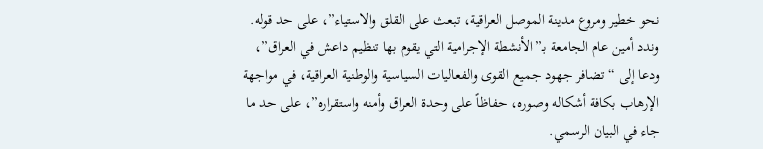نحو خطير ومروع مدينة الموصل العراقية، تبعث على القلق والاستياء”، على حد قوله.
وندد أمين عام الجامعة بـ”الأنشطة الإجرامية التي يقوم بها تنظيم داعش في العراق”، ودعا إلى “تضافر جهود جميع القوى والفعاليات السياسية والوطنية العراقية، في مواجهة الإرهاب بكافة أشكاله وصوره، حفاظاً على وحدة العراق وأمنه واستقراره”، على حد ما جاء في البيان الرسمي.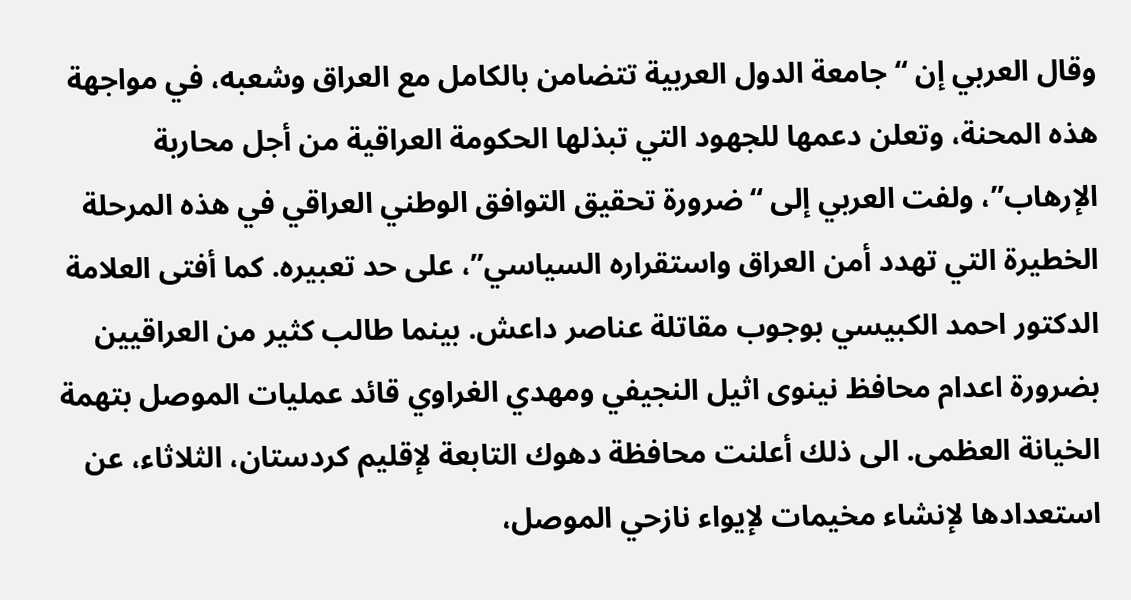وقال العربي إن “جامعة الدول العربية تتضامن بالكامل مع العراق وشعبه، في مواجهة هذه المحنة، وتعلن دعمها للجهود التي تبذلها الحكومة العراقية من أجل محاربة الإرهاب”، ولفت العربي إلى “ضرورة تحقيق التوافق الوطني العراقي في هذه المرحلة الخطيرة التي تهدد أمن العراق واستقراره السياسي”، على حد تعبيره. كما أفتى العلامة الدكتور احمد الكبيسي بوجوب مقاتلة عناصر داعش. بينما طالب كثير من العراقيين بضرورة اعدام محافظ نينوى اثيل النجيفي ومهدي الغراوي قائد عمليات الموصل بتهمة الخيانة العظمى. الى ذلك أعلنت محافظة دهوك التابعة لإقليم كردستان، الثلاثاء، عن استعدادها لإنشاء مخيمات لإيواء نازحي الموصل،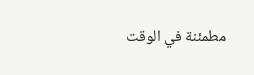مطمئنة في الوقت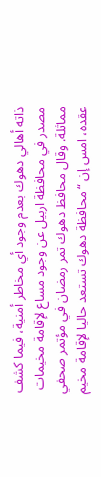ذاته أهالي دهوك بعدم وجود أي مخاطر أمنية، فيما كشف مصدر في محافظة اربيل عن وجود مساع لإقامة مخيمات مماثلة. وقال محافظ دهوك تمر رمضان في مؤتمر صحفي عقده، امس إن “محافظة دهوك تستعد حاليا لإقامة مخيم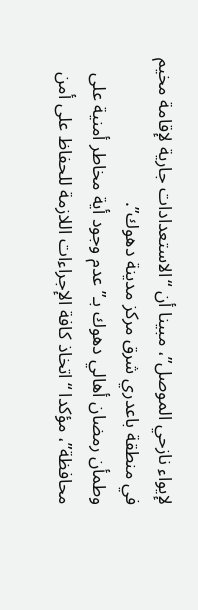لإيواء نازحي الموصل”، مبينا أن “الاستعدادات جارية لإقامة مخيم في منطقة باعدري شرق مركز مدينة دهوك”.
وطمأن رمضان أهالي دهوك بـ”عدم وجود أية مخاطر أمنية على محافظة”، مؤكدا “اتخاذ كافة الإجراءات اللازمة للحفاظ على أمن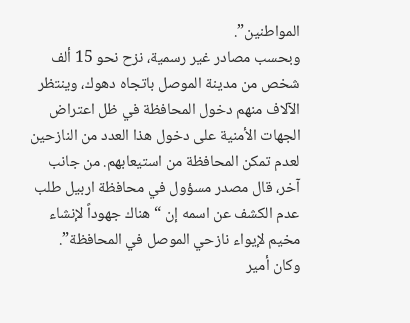المواطنين”.
وبحسب مصادر غير رسمية، نزح نحو 15 ألف شخص من مدينة الموصل باتجاه دهوك، وينتظر الآلاف منهم دخول المحافظة في ظل اعتراض الجهات الأمنية على دخول هذا العدد من النازحين لعدم تمكن المحافظة من استيعابهم. من جانب آخر، قال مصدر مسؤول في محافظة اربيل طلب عدم الكشف عن اسمه إن “هناك جهوداً لإنشاء مخيم لإيواء نازحي الموصل في المحافظة”.
وكان أمير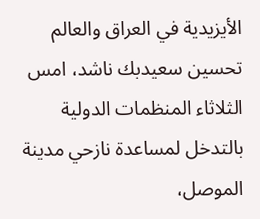الأيزيدية في العراق والعالم تحسين سعيدبك ناشد، امس الثلاثاء المنظمات الدولية بالتدخل لمساعدة نازحي مدينة الموصل،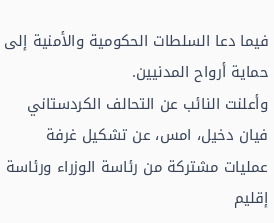فيما دعا السلطات الحكومية والأمنية إلى حماية أرواح المدنيين.
وأعلنت النائب عن التحالف الكردستاني فيان دخيل، امس، عن تشكيل غرفة عمليات مشتركة من رئاسة الوزراء ورئاسة إقليم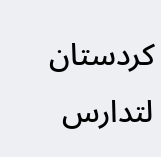كردستان لتدارس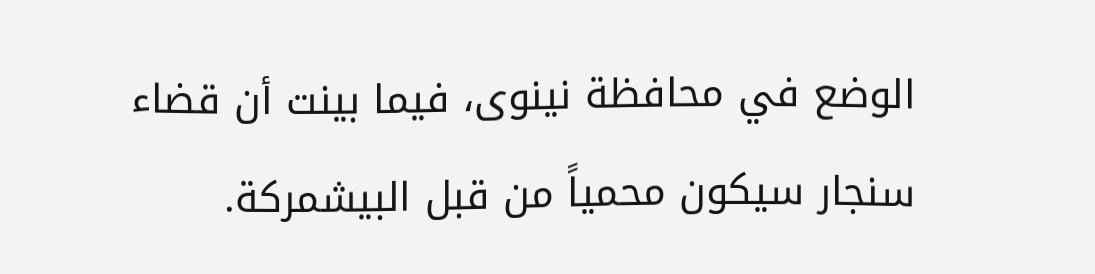الوضع في محافظة نينوى، فيما بينت أن قضاء سنجار سيكون محمياً من قبل البيشمركة.